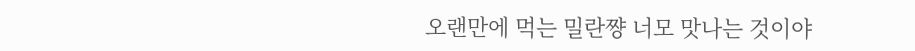오랜만에 먹는 밀란쨩 너모 맛나는 것이야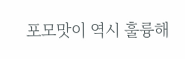포모맛이 역시 훌륭해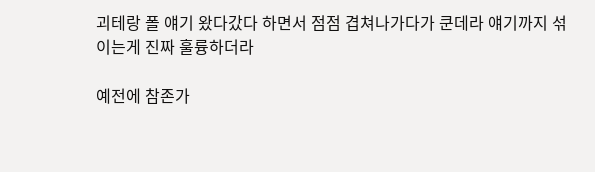괴테랑 폴 얘기 왔다갔다 하면서 점점 겹쳐나가다가 쿤데라 얘기까지 섞이는게 진짜 훌륭하더라

예전에 참존가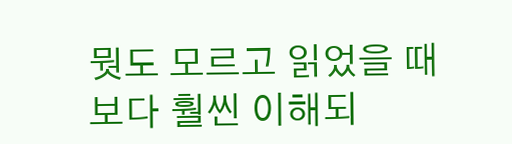뭣도 모르고 읽었을 때보다 훨씬 이해되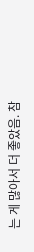는 게 많아서 더 좋았음. 참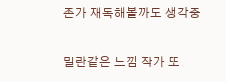존가 재독해볼까도 생각중

밀란같은 느낌 작가 또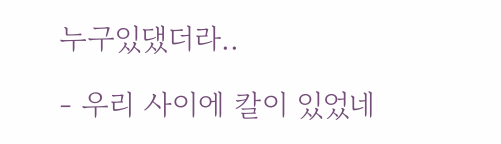누구있댔더라..

- 우리 사이에 칼이 있었네